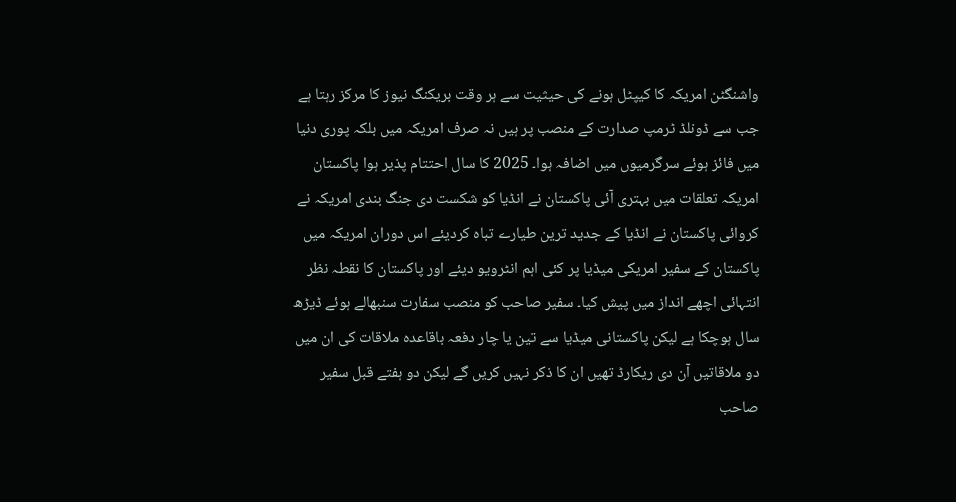واشنگٹن امریکہ کا کیپٹل ہونے کی حیثیت سے ہر وقت بریکنگ نیوز کا مرکز رہتا ہے جب سے ڈونلڈ ٹرمپ صدارت کے منصب پر ہیں نہ صرف امریکہ میں بلکہ پوری دنیا میں فائز ہوئے سرگرمیوں میں اضافہ ہوا۔ 2025 کا سال احتتام پذیر ہوا پاکستان امریکہ تعلقات میں بہتری آئی پاکستان نے انڈیا کو شکست دی جنگ بندی امریکہ نے کروائی پاکستان نے انڈیا کے جدید ترین طیارے تباہ کردیئے اس دوران امریکہ میں پاکستان کے سفیر امریکی میڈیا پر کئی اہم انٹرویو دیئے اور پاکستان کا نقطہ نظر انتہائی اچھے انداز میں پیش کیا۔ سفیر صاحب کو منصب سفارت سنبھالے ہوئے ڈیڑھ سال ہوچکا ہے لیکن پاکستانی میڈیا سے تین یا چار دفعہ باقاعدہ ملاقات کی ان میں دو ملاقاتیں آن دی ریکارڈ تھیں ان کا ذکر نہیں کریں گے لیکن دو ہفتے قبل سفیر صاحب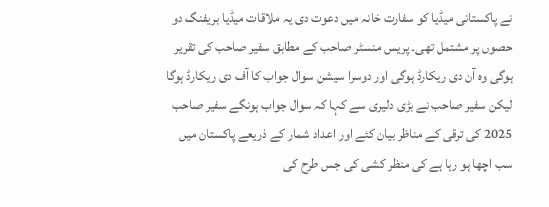نے پاکستانی میڈیا کو سفارت خانہ میں دعوت دی یہ ملاقات میڈیا بریفنگ دو حصوں پر مشتمل تھی۔ پریس منسٹر صاحب کے مطابق سفیر صاحب کی تقریر ہوگی وہ آن دی ریکارڈ ہوگی اور دوسرا سیشن سوال جواب کا آف دی ریکارڈ ہوگا لیکن سفیر صاحب نے بڑی دلیری سے کہا کہ سوال جواب ہونگے سفیر صاحب 2025 کی ترقی کے مناظر بیان کئے اور اعداد شمار کے ذریعے پاکستان میں سب اچھا ہو رہا ہے کی منظر کشی کی جس طرح کی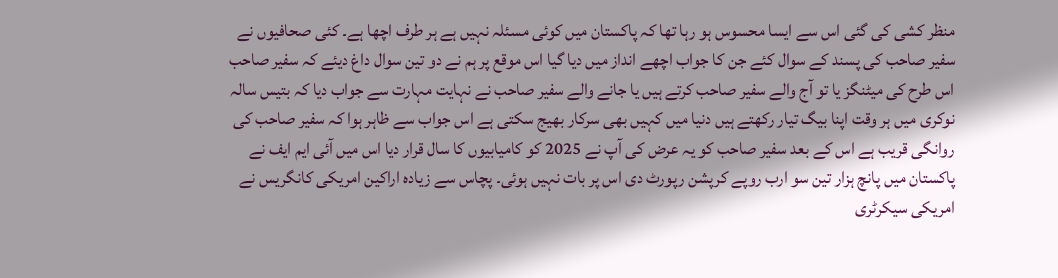منظر کشی کی گئی اس سے ایسا محسوس ہو رہا تھا کہ پاکستان میں کوئی مسئلہ نہیں ہے ہر طرف اچھا ہے۔ کئی صحافیوں نے سفیر صاحب کی پسند کے سوال کئے جن کا جواب اچھے انداز میں دیا گیا اس موقع پر ہم نے دو تین سوال داغ دیئے کہ سفیر صاحب اس طرح کی میٹنگز یا تو آج والے سفیر صاحب کرتے ہیں یا جانے والے سفیر صاحب نے نہایت مہارت سے جواب دیا کہ بتیس سالہ نوکری میں ہر وقت اپنا بیگ تیار رکھتے ہیں دنیا میں کہیں بھی سرکار بھیج سکتی ہے اس جواب سے ظاہر ہوا کہ سفیر صاحب کی روانگی قریب ہے اس کے بعد سفیر صاحب کو یہ عرض کی آپ نے 2025 کو کامیابیوں کا سال قرار دیا اس میں آئی ایم ایف نے پاکستان میں پانچ ہزار تین سو ارب روپے کرپشن رپورٹ دی اس پر بات نہیں ہوئی۔ پچاس سے زیادہ اراکین امریکی کانگریس نے امریکی سیکرٹری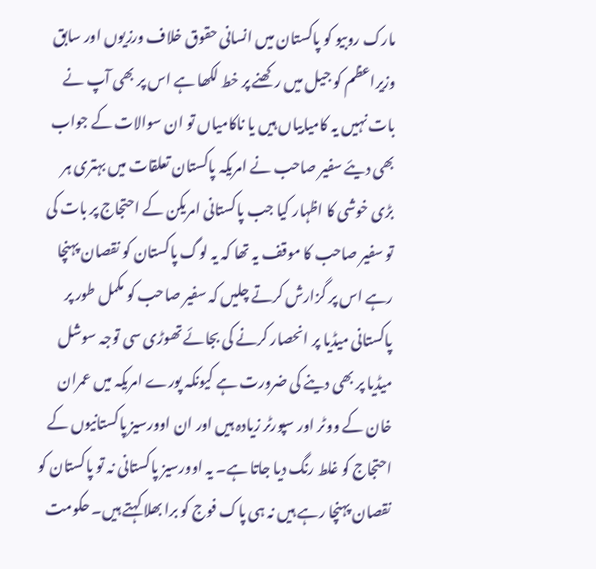مارک روبیو کو پاکستان میں انسانی حقوق خلاف ورزیوں اور سابق وزیراعظم کو جیل میں رکھنے پر خط لکھا ہے اس پر بھی آپ نے بات نہیں یہ کامیابیاں ہیں یا ناکامیاں تو ان سوالات کے جواب بھی دیئے سفیر صاحب نے امریکہ پاکستان تعلقات میں بہتری ہر بڑی خوشی کا اظہار کیا جب پاکستانی امریکن کے احتجاج پر بات کی تو سفیر صاحب کا موقف یہ تھا کہ یہ لوگ پاکستان کو نقصان پہنچا رہے اس پر گزارش کرتے چلیں کہ سفیر صاحب کو مکمل طور پر پاکستانی میڈیا پر انحصار کرنے کی بجائے تھوڑی سی توجہ سوشل میڈیا پر بھی دینے کی ضرورت ہے کیونکہ پورے امریکہ میں عمران خان کے ووٹر اور سپورٹر زیادہ ہیں اور ان اوورسیز پاکستانیوں کے احتجاج کو غلط رنگ دیا جاتا ہے۔ یہ اوورسیز پاکستانی نہ تو پاکستان کو نقصان پہنچا رہے ہیں نہ ہی پاک فوج کو برا بھلا کہتے ہیں۔ حکومت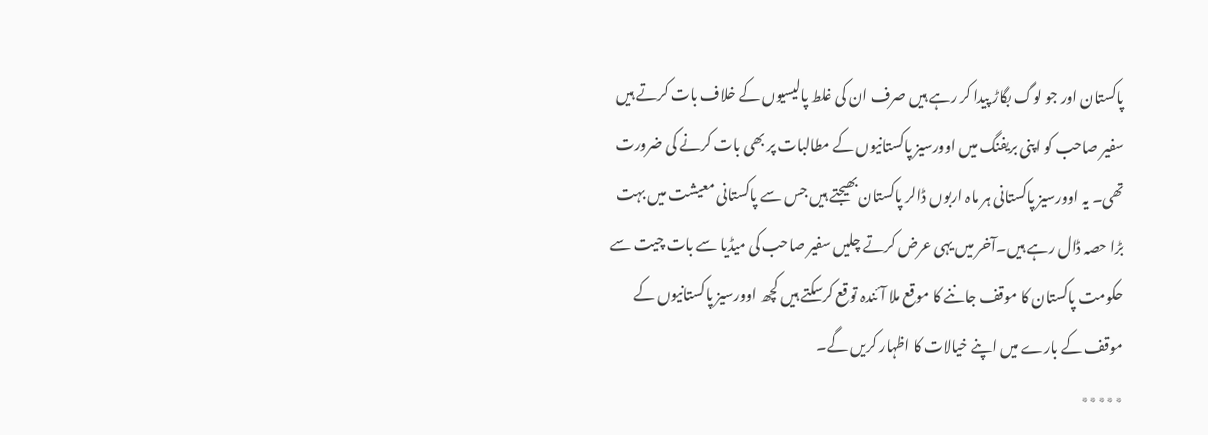پاکستان اور جو لوگ بگاڑ پیدا کر رہے ہیں صرف ان کی غلط پالیسیوں کے خلاف بات کرتے ہیں سفیر صاحب کو اپنی بریفنگ میں اوورسیز پاکستانیوں کے مطالبات پر بھی بات کرنے کی ضرورت تھی۔ یہ اوورسیز پاکستانی ہر ماہ اربوں ڈالر پاکستان بھیجتے ہیں جس سے پاکستانی معیشت میں بہت بڑا حصہ ڈال رہے ہیں۔آخر میں یہی عرض کرتے چلیں سفیر صاحب کی میڈیا سے بات چیت سے حکومت پاکستان کا موقف جاننے کا موقع ملا آئندہ توقع کرسکتے ہیں کچھ اوورسیز پاکستانیوں کے موقف کے بارے میں اپنے خیالات کا اظہار کریں گے۔
٭٭٭٭٭